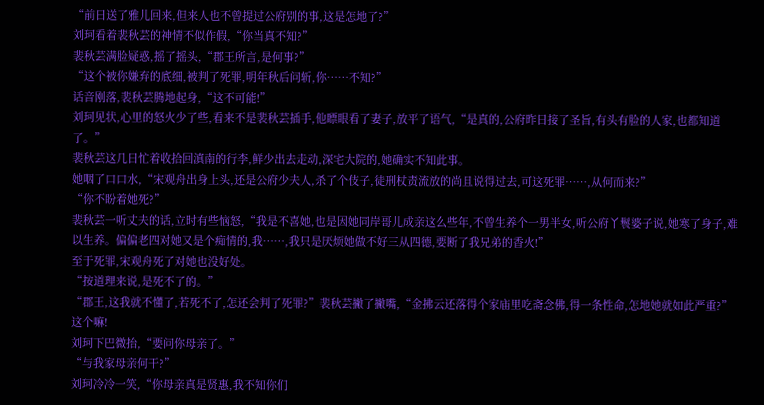“前日送了雅儿回来,但来人也不曾提过公府别的事,这是怎地了?”
刘珂看着裴秋芸的神情不似作假,“你当真不知?”
裴秋芸满脸疑惑,摇了摇头,“郡王所言,是何事?”
“这个被你嫌弃的底细,被判了死罪,明年秋后问斩,你……不知?”
话音刚落,裴秋芸腾地起身,“这不可能!”
刘珂见状,心里的怒火少了些,看来不是裴秋芸插手,他瞟眼看了妻子,放平了语气,“是真的,公府昨日接了圣旨,有头有脸的人家,也都知道了。”
裴秋芸这几日忙着收拾回滇南的行李,鲜少出去走动,深宅大院的,她确实不知此事。
她咽了口口水,“宋观舟出身上头,还是公府少夫人,杀了个伎子,徒刑杖责流放的尚且说得过去,可这死罪……,从何而来?”
“你不盼着她死?”
裴秋芸一听丈夫的话,立时有些恼怒,“我是不喜她,也是因她同岸哥儿成亲这么些年,不曾生养个一男半女,听公府丫鬟婆子说,她寒了身子,难以生养。偏偏老四对她又是个痴情的,我……,我只是厌烦她做不好三从四德,要断了我兄弟的香火!”
至于死罪,宋观舟死了对她也没好处。
“按道理来说,是死不了的。”
“郡王,这我就不懂了,若死不了,怎还会判了死罪?”裴秋芸撇了撇嘴,“金拂云还落得个家庙里吃斋念佛,得一条性命,怎地她就如此严重?”
这个嘛!
刘珂下巴微抬,“要问你母亲了。”
“与我家母亲何干?”
刘珂冷冷一笑,“你母亲真是贤惠,我不知你们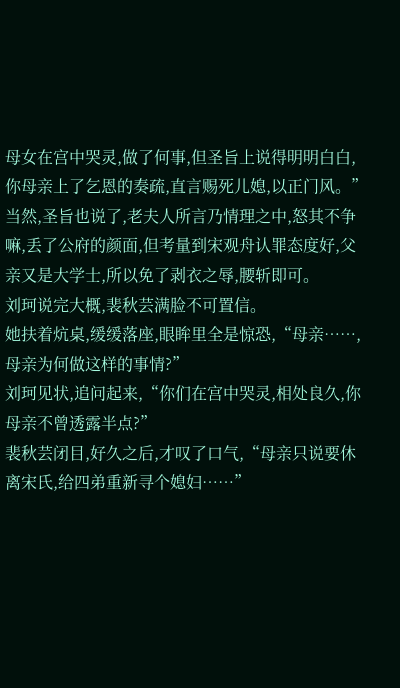母女在宫中哭灵,做了何事,但圣旨上说得明明白白,你母亲上了乞恩的奏疏,直言赐死儿媳,以正门风。”
当然,圣旨也说了,老夫人所言乃情理之中,怒其不争嘛,丢了公府的颜面,但考量到宋观舟认罪态度好,父亲又是大学士,所以免了剥衣之辱,腰斩即可。
刘珂说完大概,裴秋芸满脸不可置信。
她扶着炕桌,缓缓落座,眼眸里全是惊恐,“母亲……,母亲为何做这样的事情?”
刘珂见状,追问起来,“你们在宫中哭灵,相处良久,你母亲不曾透露半点?”
裴秋芸闭目,好久之后,才叹了口气,“母亲只说要休离宋氏,给四弟重新寻个媳妇……”